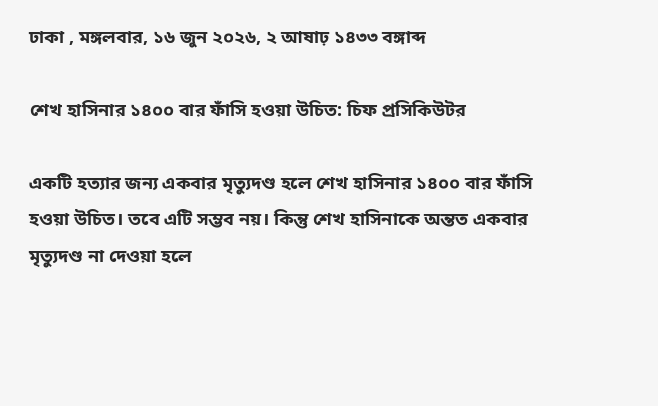ঢাকা , মঙ্গলবার, ১৬ জুন ২০২৬, ২ আষাঢ় ১৪৩৩ বঙ্গাব্দ

শেখ হাসিনার ১৪০০ বার ফাঁসি হওয়া উচিত: চিফ প্রসিকিউটর

একটি হত্যার জন্য একবার মৃত্যুদণ্ড হলে শেখ হাসিনার ১৪০০ বার ফাঁসি হওয়া উচিত। তবে এটি সম্ভব নয়। কিন্তু শেখ হাসিনাকে অন্তত একবার মৃত্যুদণ্ড না দেওয়া হলে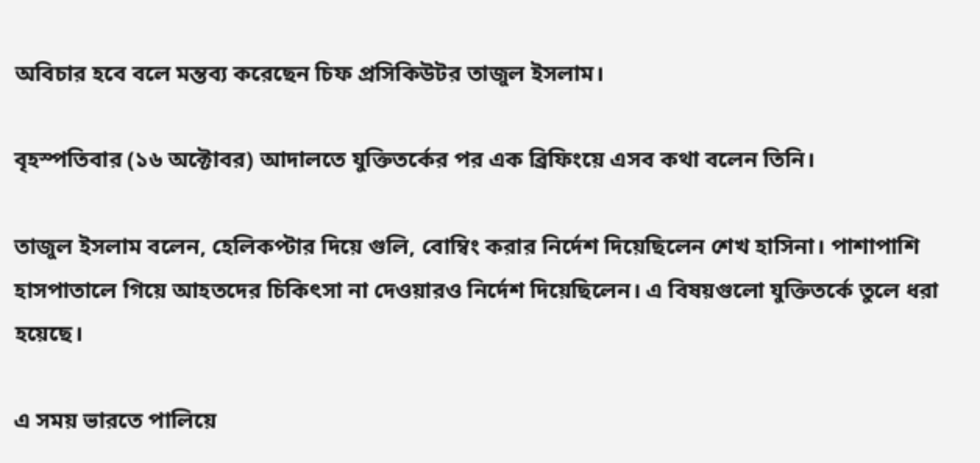অবিচার হবে বলে মন্তব্য করেছেন চিফ প্রসিকিউটর তাজুল ইসলাম।

বৃহস্পতিবার (১৬ অক্টোবর) আদালতে যুক্তিতর্কের পর এক ব্রিফিংয়ে এসব কথা বলেন তিনি।

তাজুল ইসলাম বলেন, হেলিকপ্টার দিয়ে গুলি, বোম্বিং করার নির্দেশ দিয়েছিলেন শেখ হাসিনা। পাশাপাশি হাসপাতালে গিয়ে আহতদের চিকিৎসা না দেওয়ারও নির্দেশ দিয়েছিলেন। এ বিষয়গুলো যুক্তিতর্কে তুলে ধরা হয়েছে।

এ সময় ভারতে পালিয়ে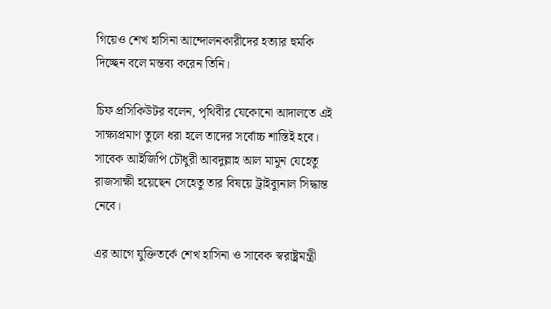গিয়েও শেখ হাসিনা আন্দোলনকারীদের হত্যার হুমকি দিচ্ছেন বলে মন্তব্য করেন তিনি।

চিফ প্রসিকিউটর বলেন, পৃথিবীর যেকোনো আদালতে এই সাক্ষ্যপ্রমাণ তুলে ধরা হলে তাদের সর্বোচ্চ শাস্তিই হবে। সাবেক আইজিপি চৌধুরী আবদুল্লাহ আল মামুন যেহেতু রাজসাক্ষী হয়েছেন সেহেতু তার বিষয়ে ট্রাইব্যুনাল সিদ্ধান্ত নেবে।

এর আগে যুক্তিতর্কে শেখ হাসিনা ও সাবেক স্বরাষ্ট্রমন্ত্রী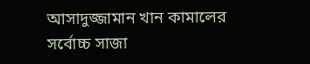আসাদুজ্জামান খান কামালের সর্বোচ্চ সাজা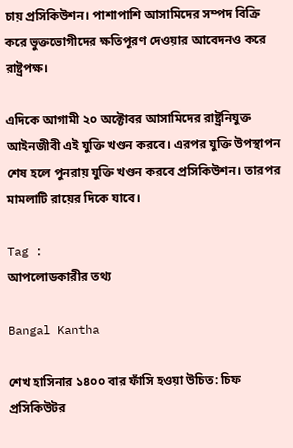চায় প্রসিকিউশন। পাশাপাশি আসামিদের সম্পদ বিক্রি করে ভুক্তভোগীদের ক্ষতিপূরণ দেওয়ার আবেদনও করে রাষ্ট্রপক্ষ।

এদিকে আগামী ২০ অক্টোবর আসামিদের রাষ্ট্রনিযুক্ত আইনজীবী এই যুক্তি খণ্ডন করবে। এরপর যুক্তি উপস্থাপন শেষ হলে পুনরায় যুক্তি খণ্ডন করবে প্রসিকিউশন। তারপর মামলাটি রায়ের দিকে যাবে।

Tag :
আপলোডকারীর তথ্য

Bangal Kantha

শেখ হাসিনার ১৪০০ বার ফাঁসি হওয়া উচিত: চিফ প্রসিকিউটর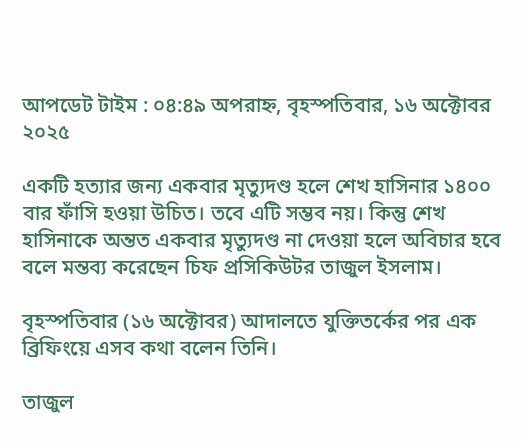আপডেট টাইম : ০৪:৪৯ অপরাহ্ন, বৃহস্পতিবার, ১৬ অক্টোবর ২০২৫

একটি হত্যার জন্য একবার মৃত্যুদণ্ড হলে শেখ হাসিনার ১৪০০ বার ফাঁসি হওয়া উচিত। তবে এটি সম্ভব নয়। কিন্তু শেখ হাসিনাকে অন্তত একবার মৃত্যুদণ্ড না দেওয়া হলে অবিচার হবে বলে মন্তব্য করেছেন চিফ প্রসিকিউটর তাজুল ইসলাম।

বৃহস্পতিবার (১৬ অক্টোবর) আদালতে যুক্তিতর্কের পর এক ব্রিফিংয়ে এসব কথা বলেন তিনি।

তাজুল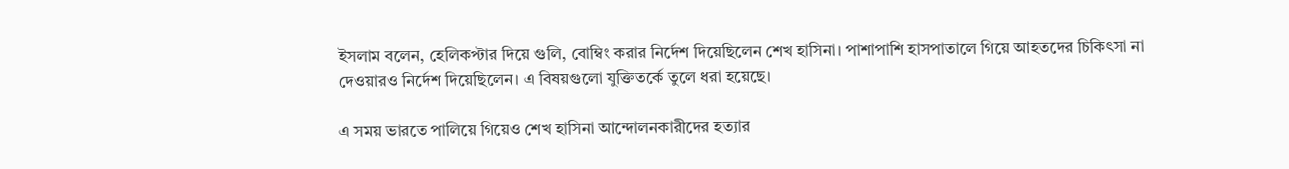ইসলাম বলেন, হেলিকপ্টার দিয়ে গুলি, বোম্বিং করার নির্দেশ দিয়েছিলেন শেখ হাসিনা। পাশাপাশি হাসপাতালে গিয়ে আহতদের চিকিৎসা না দেওয়ারও নির্দেশ দিয়েছিলেন। এ বিষয়গুলো যুক্তিতর্কে তুলে ধরা হয়েছে।

এ সময় ভারতে পালিয়ে গিয়েও শেখ হাসিনা আন্দোলনকারীদের হত্যার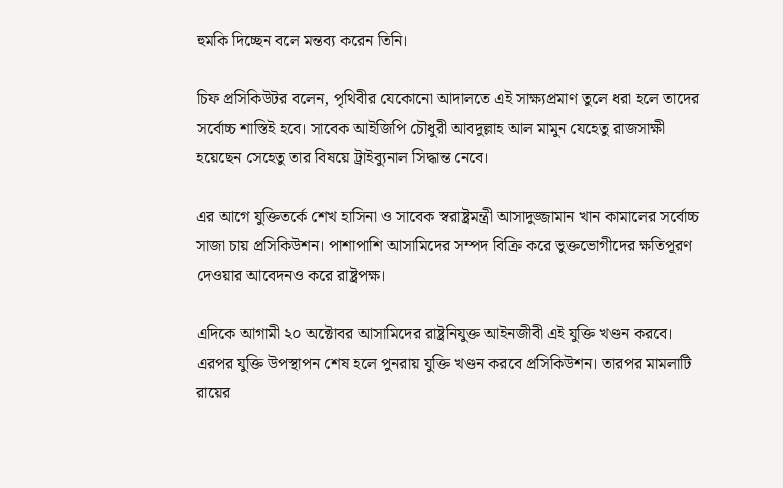হুমকি দিচ্ছেন বলে মন্তব্য করেন তিনি।

চিফ প্রসিকিউটর বলেন, পৃথিবীর যেকোনো আদালতে এই সাক্ষ্যপ্রমাণ তুলে ধরা হলে তাদের সর্বোচ্চ শাস্তিই হবে। সাবেক আইজিপি চৌধুরী আবদুল্লাহ আল মামুন যেহেতু রাজসাক্ষী হয়েছেন সেহেতু তার বিষয়ে ট্রাইব্যুনাল সিদ্ধান্ত নেবে।

এর আগে যুক্তিতর্কে শেখ হাসিনা ও সাবেক স্বরাষ্ট্রমন্ত্রী আসাদুজ্জামান খান কামালের সর্বোচ্চ সাজা চায় প্রসিকিউশন। পাশাপাশি আসামিদের সম্পদ বিক্রি করে ভুক্তভোগীদের ক্ষতিপূরণ দেওয়ার আবেদনও করে রাষ্ট্রপক্ষ।

এদিকে আগামী ২০ অক্টোবর আসামিদের রাষ্ট্রনিযুক্ত আইনজীবী এই যুক্তি খণ্ডন করবে। এরপর যুক্তি উপস্থাপন শেষ হলে পুনরায় যুক্তি খণ্ডন করবে প্রসিকিউশন। তারপর মামলাটি রায়ের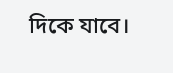দিকে যাবে।